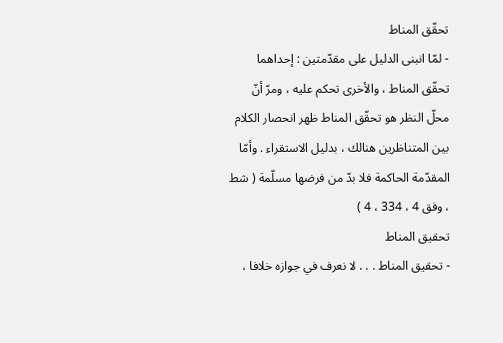تحقّق المناط
- لمّا انبنى الدليل على مقدّمتين : إحداهما تحقّق المناط ، والأخرى تحكم عليه ، ومرّ أنّ محلّ النظر هو تحقّق المناط ظهر انحصار الكلام بين المتناظرين هنالك ، بدليل الاستقراء . وأمّا المقدّمة الحاكمة فلا بدّ من فرضها مسلّمة ( شط ، وفق 4 ، 334 ، 4 )
تحقيق المناط
- تحقيق المناط . . . لا نعرف في جوازه خلافا ،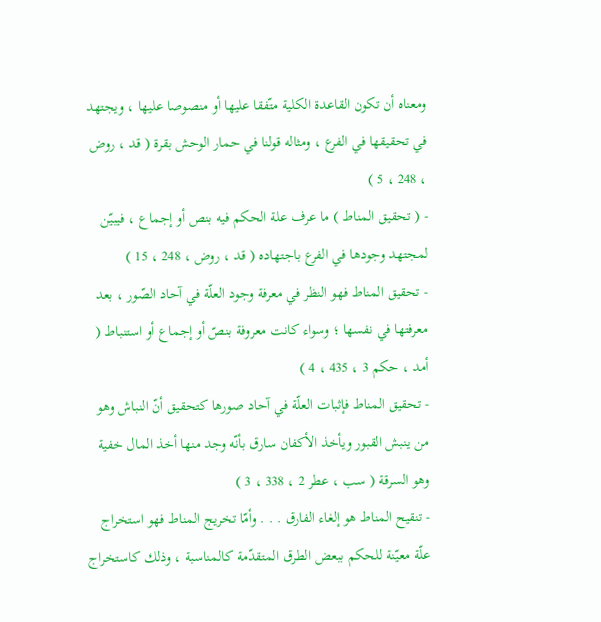ومعناه أن تكون القاعدة الكلية متّفقا عليها أو منصوصا عليها ، ويجتهد في تحقيقها في الفرع ، ومثاله قولنا في حمار الوحش بقرة ( قد ، روض ، 248 ، 5 )
- ( تحقيق المناط ) ما عرف علة الحكم فيه بنص أو إجماع ، فيبيّن لمجتهد وجودها في الفرع باجتهاده ( قد ، روض ، 248 ، 15 )
- تحقيق المناط فهو النظر في معرفة وجود العلّة في آحاد الصّور ، بعد معرفتها في نفسها ؛ وسواء كانت معروفة بنصّ أو إجماع أو استنباط ( أمد ، حكم 3 ، 435 ، 4 )
- تحقيق المناط فإثبات العلّة في آحاد صورها كتحقيق أنّ النباش وهو من ينبش القبور ويأخذ الأكفان سارق بأنّه وجد منها أخذ المال خفية وهو السرقة ( سب ، عطر 2 ، 338 ، 3 )
- تنقيح المناط هو إلغاء الفارق . . . وأمّا تخريج المناط فهو استخراج علّة معيّنة للحكم ببعض الطرق المتقدّمة كالمناسبة ، وذلك كاستخراج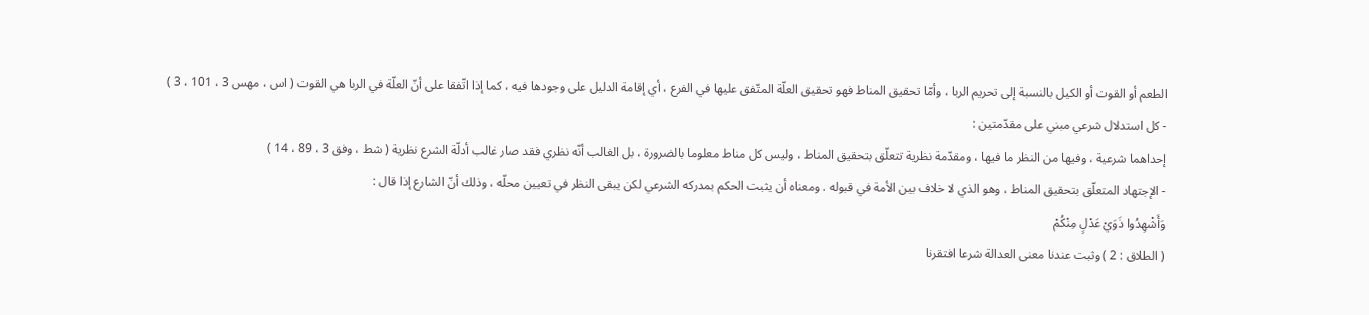الطعم أو القوت أو الكيل بالنسبة إلى تحريم الربا ، وأمّا تحقيق المناط فهو تحقيق العلّة المتّفق عليها في الفرع ، أي إقامة الدليل على وجودها فيه ، كما إذا اتّفقا على أنّ العلّة في الربا هي القوت ( اس ، مهس 3 ، 101 ، 3 )
- كل استدلال شرعي مبني على مقدّمتين :
إحداهما شرعية ، وفيها من النظر ما فيها ، ومقدّمة نظرية تتعلّق بتحقيق المناط ، وليس كل مناط معلوما بالضرورة ، بل الغالب أنّه نظري فقد صار غالب أدلّة الشرع نظرية ( شط ، وفق 3 ، 89 ، 14 )
- الإجتهاد المتعلّق بتحقيق المناط ، وهو الذي لا خلاف بين الأمة في قبوله . ومعناه أن يثبت الحكم بمدركه الشرعي لكن يبقى النظر في تعيين محلّه ، وذلك أنّ الشارع إذا قال :
وَأَشْهِدُوا ذَوَيْ عَدْلٍ مِنْكُمْ
( الطلاق : 2 ) وثبت عندنا معنى العدالة شرعا افتقرنا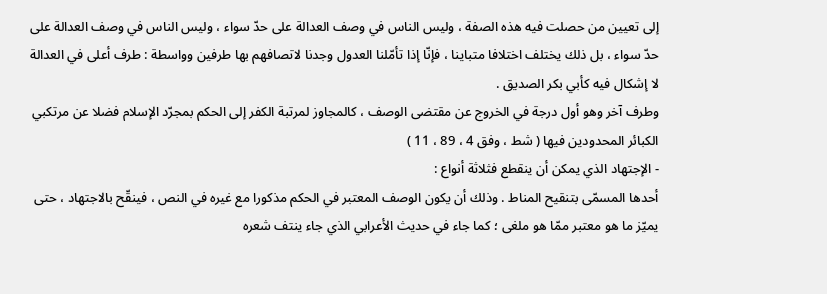إلى تعيين من حصلت فيه هذه الصفة ، وليس الناس في وصف العدالة على حدّ سواء ، وليس الناس في وصف العدالة على حدّ سواء ، بل ذلك يختلف اختلافا متباينا ، فإنّا إذا تأمّلنا العدول وجدنا لاتصافهم بها طرفين وواسطة : طرف أعلى في العدالة لا إشكال فيه كأبي بكر الصديق .
وطرف آخر وهو أول درجة في الخروج عن مقتضى الوصف ، كالمجاوز لمرتبة الكفر إلى الحكم بمجرّد الإسلام فضلا عن مرتكبي الكبائر المحدودين فيها ( شط ، وفق 4 ، 89 ، 11 )
- الإجتهاد الذي يمكن أن ينقطع فثلاثة أنواع :
أحدها المسمّى بتنقيح المناط . وذلك أن يكون الوصف المعتبر في الحكم مذكورا مع غيره في النص ، فينقّح بالاجتهاد ، حتى يميّز ما هو معتبر ممّا هو ملغى ؛ كما جاء في حديث الأعرابي الذي جاء ينتف شعره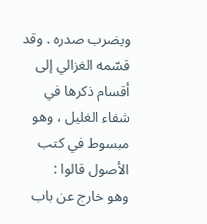ويضرب صدره . وقد قسّمه الغزالي إلى أقسام ذكرها في شفاء الغليل ، وهو مبسوط في كتب الأصول قالوا :
وهو خارج عن باب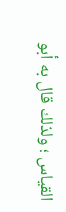القياس ؛ ولذلك قال به أبو